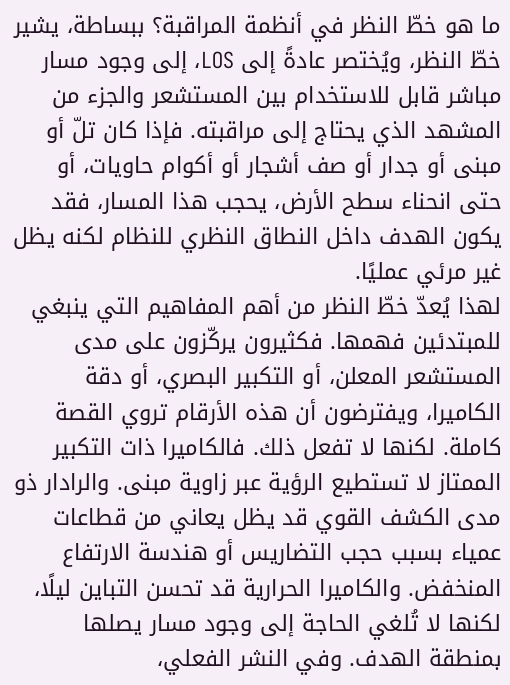ما هو خطّ النظر في أنظمة المراقبة؟ ببساطة، يشير خطّ النظر، ويُختصر عادةً إلى LOS، إلى وجود مسار مباشر قابل للاستخدام بين المستشعر والجزء من المشهد الذي يحتاج إلى مراقبته. فإذا كان تلّ أو مبنى أو جدار أو صف أشجار أو أكوام حاويات، أو حتى انحناء سطح الأرض، يحجب هذا المسار، فقد يكون الهدف داخل النطاق النظري للنظام لكنه يظل غير مرئي عمليًا.
لهذا يُعدّ خطّ النظر من أهم المفاهيم التي ينبغي للمبتدئين فهمها. فكثيرون يركّزون على مدى المستشعر المعلن، أو التكبير البصري، أو دقة الكاميرا، ويفترضون أن هذه الأرقام تروي القصة كاملة. لكنها لا تفعل ذلك. فالكاميرا ذات التكبير الممتاز لا تستطيع الرؤية عبر زاوية مبنى. والرادار ذو مدى الكشف القوي قد يظل يعاني من قطاعات عمياء بسبب حجب التضاريس أو هندسة الارتفاع المنخفض. والكاميرا الحرارية قد تحسن التباين ليلًا، لكنها لا تُلغي الحاجة إلى وجود مسار يصلها بمنطقة الهدف. وفي النشر الفعلي،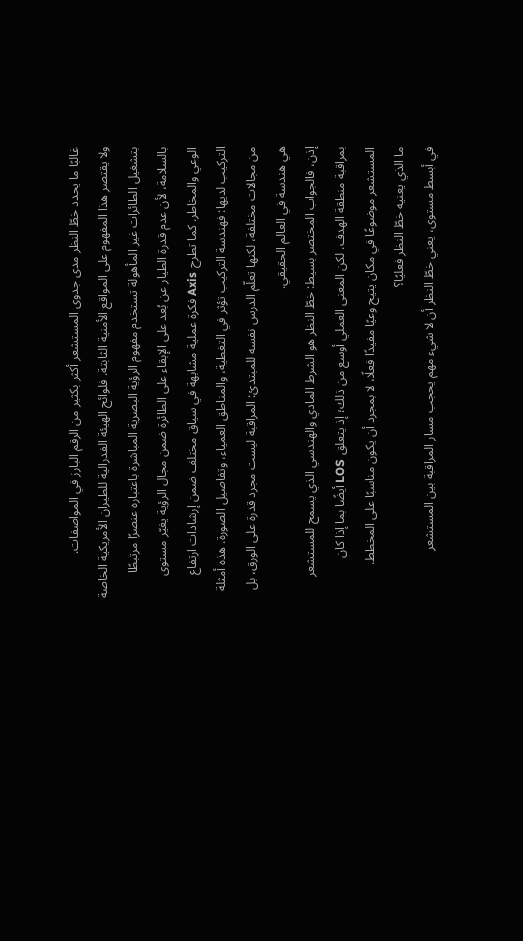غالبًا ما يحدد خطّ النظر مدى جدوى المستشعر أكثر بكثير من الرقم البارز في المواصفات.
ولا يقتصر هذا المفهوم على المواقع الأمنية الثابتة. فلوائح الهيئة الفدرالية للطيران الأمريكية الخاصة بتشغيل الطائرات غير المأهولة تستخدم مفهوم الرؤية البصرية المباشرة باعتباره عنصرًا مرتبطًا بالسلامة، لأن عدم قدرة الطيار عن بُعد على الإبقاء على الطائرة ضمن مجال الرؤية يغيّر مستوى الوعي والمخاطر. كما تطرح Axis فكرة عملية مشابهة في سياق مختلف ضمن إرشادات ارتفاع التركيب لديها: فهندسة التركيب تؤثر في التغطية، والمناطق العمياء، وتفاصيل الصورة. هذه أمثلة من مجالات مختلفة، لكنها تعلّم الدرس نفسه للمبتدئ: المراقبة ليست مجرد قدرة على الورق، بل هي هندسة في العالم الحقيقي.
إذن، فالجواب المختصر بسيط: خطّ النظر هو الشرط المادي والهندسي الذي يسمح للمستشعر بمراقبة منطقة الهدف. لكن المعنى العملي أوسع من ذلك؛ إذ يتعلق LOS أيضًا بما إذا كان المستشعر موضوعًا في مكان يتيح وعيًا مفيدًا فعلًا، لا بمجرد أن يكون مناسبًا على المخطط.
ما الذي يعنيه خطّ النظر فعليًا؟
في أبسط مستوى، يعني خطّ النظر أن لا شيء مهم يحجب مسار المراقبة بين المستشعر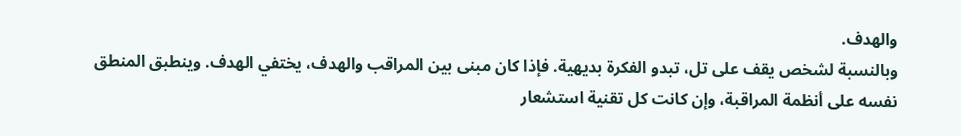والهدف.
وبالنسبة لشخص يقف على تل، تبدو الفكرة بديهية. فإذا كان مبنى بين المراقب والهدف، يختفي الهدف. وينطبق المنطق نفسه على أنظمة المراقبة، وإن كانت كل تقنية استشعار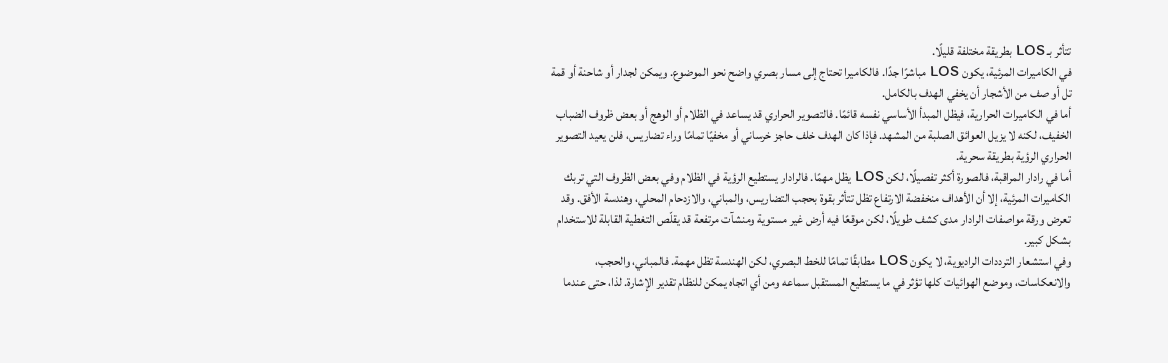تتأثر بـ LOS بطريقة مختلفة قليلًا.
في الكاميرات المرئية، يكون LOS مباشرًا جدًا. فالكاميرا تحتاج إلى مسار بصري واضح نحو الموضوع. ويمكن لجدار أو شاحنة أو قمة تل أو صف من الأشجار أن يخفي الهدف بالكامل.
أما في الكاميرات الحرارية، فيظل المبدأ الأساسي نفسه قائمًا. فالتصوير الحراري قد يساعد في الظلام أو الوهج أو بعض ظروف الضباب الخفيف، لكنه لا يزيل العوائق الصلبة من المشهد. فإذا كان الهدف خلف حاجز خرساني أو مخفيًا تمامًا وراء تضاريس، فلن يعيد التصوير الحراري الرؤية بطريقة سحرية.
أما في رادار المراقبة، فالصورة أكثر تفصيلًا، لكن LOS يظل مهمًا. فالرادار يستطيع الرؤية في الظلام وفي بعض الظروف التي تربك الكاميرات المرئية، إلا أن الأهداف منخفضة الارتفاع تظل تتأثر بقوة بحجب التضاريس، والمباني، والازدحام المحلي، وهندسة الأفق. وقد تعرض ورقة مواصفات الرادار مدى كشف طويلًا، لكن موقعًا فيه أرض غير مستوية ومنشآت مرتفعة قد يقلّص التغطية القابلة للاستخدام بشكل كبير.
وفي استشعار الترددات الراديوية، لا يكون LOS مطابقًا تمامًا للخط البصري، لكن الهندسة تظل مهمة. فالمباني، والحجب، والانعكاسات، وموضع الهوائيات كلها تؤثر في ما يستطيع المستقبل سماعه ومن أي اتجاه يمكن للنظام تقدير الإشارة. لذا، حتى عندما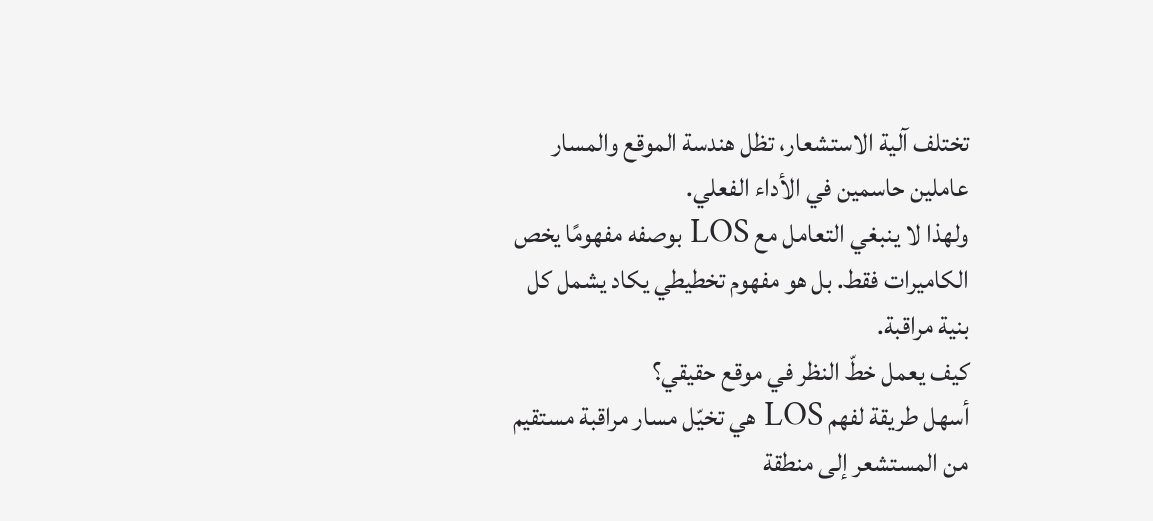تختلف آلية الاستشعار، تظل هندسة الموقع والمسار عاملين حاسمين في الأداء الفعلي.
ولهذا لا ينبغي التعامل مع LOS بوصفه مفهومًا يخص الكاميرات فقط. بل هو مفهوم تخطيطي يكاد يشمل كل بنية مراقبة.
كيف يعمل خطّ النظر في موقع حقيقي؟
أسهل طريقة لفهم LOS هي تخيّل مسار مراقبة مستقيم من المستشعر إلى منطقة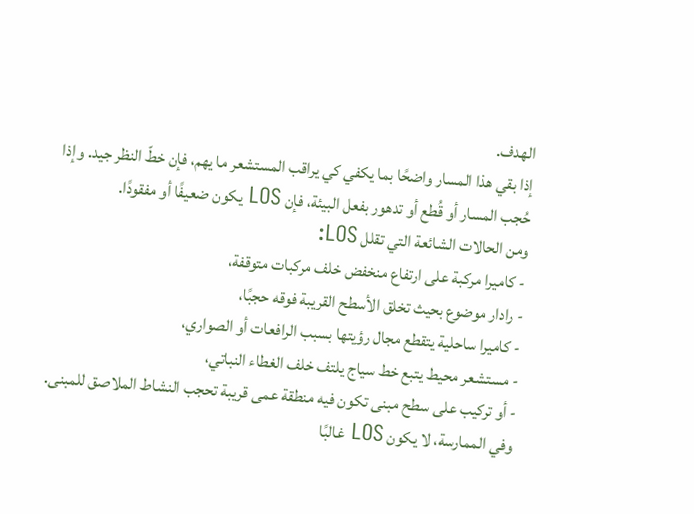الهدف.
إذا بقي هذا المسار واضحًا بما يكفي كي يراقب المستشعر ما يهم، فإن خطّ النظر جيد. وإذا حُجب المسار أو قُطع أو تدهور بفعل البيئة، فإن LOS يكون ضعيفًا أو مفقودًا.
ومن الحالات الشائعة التي تقلل LOS:
- كاميرا مركبة على ارتفاع منخفض خلف مركبات متوقفة،
- رادار موضوع بحيث تخلق الأسطح القريبة فوقه حجبًا،
- كاميرا ساحلية يتقطع مجال رؤيتها بسبب الرافعات أو الصواري،
- مستشعر محيط يتبع خط سياج يلتف خلف الغطاء النباتي،
- أو تركيب على سطح مبنى تكون فيه منطقة عمى قريبة تحجب النشاط الملاصق للمبنى.
وفي الممارسة، لا يكون LOS غالبًا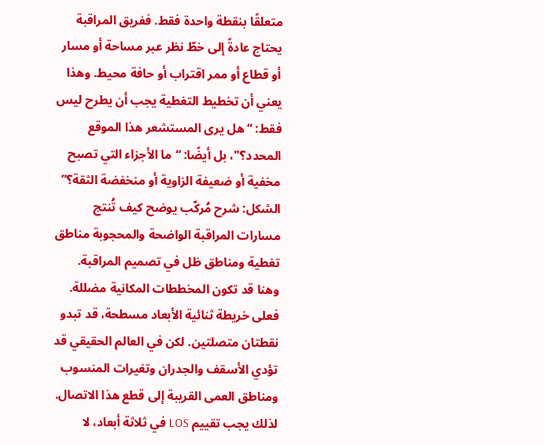متعلقًا بنقطة واحدة فقط. ففريق المراقبة يحتاج عادةً إلى خطّ نظر عبر مساحة أو مسار أو قطاع أو ممر اقتراب أو حافة محيط. وهذا يعني أن تخطيط التغطية يجب أن يطرح ليس فقط: “هل يرى المستشعر هذا الموقع المحدد؟"، بل أيضًا: “ما الأجزاء التي تصبح مخفية أو ضعيفة الزاوية أو منخفضة الثقة؟”
الشكل: شرح مُركّب يوضح كيف تُنتج مسارات المراقبة الواضحة والمحجوبة مناطق تغطية ومناطق ظل في تصميم المراقبة.
وهنا قد تكون المخططات المكانية مضللة. فعلى خريطة ثنائية الأبعاد مسطحة، قد تبدو نقطتان متصلتين. لكن في العالم الحقيقي قد تؤدي الأسقف والجدران وتغيرات المنسوب ومناطق العمى القريبة إلى قطع هذا الاتصال. لذلك يجب تقييم LOS في ثلاثة أبعاد، لا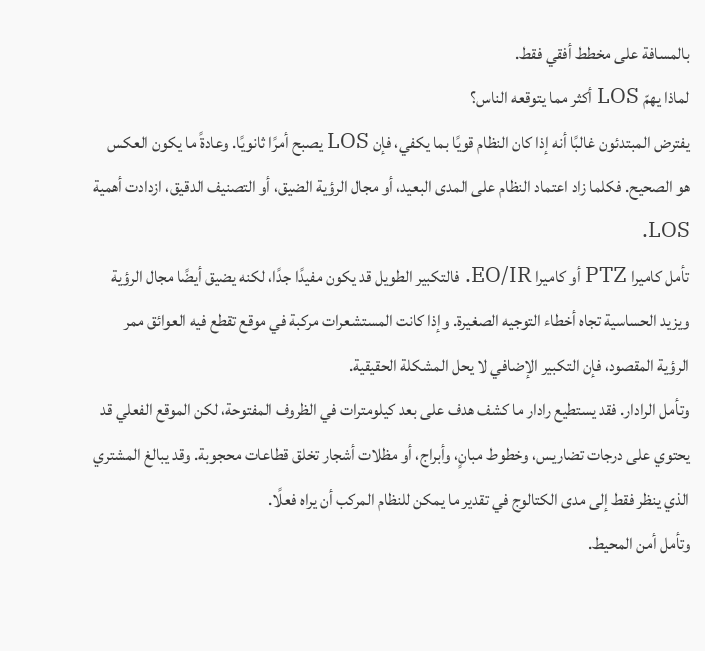بالمسافة على مخطط أفقي فقط.
لماذا يهمّ LOS أكثر مما يتوقعه الناس؟
يفترض المبتدئون غالبًا أنه إذا كان النظام قويًا بما يكفي، فإن LOS يصبح أمرًا ثانويًا. وعادةً ما يكون العكس هو الصحيح. فكلما زاد اعتماد النظام على المدى البعيد، أو مجال الرؤية الضيق، أو التصنيف الدقيق، ازدادت أهمية LOS.
تأمل كاميرا PTZ أو كاميرا EO/IR. فالتكبير الطويل قد يكون مفيدًا جدًا، لكنه يضيق أيضًا مجال الرؤية ويزيد الحساسية تجاه أخطاء التوجيه الصغيرة. وإذا كانت المستشعرات مركبة في موقع تقطع فيه العوائق ممر الرؤية المقصود، فإن التكبير الإضافي لا يحل المشكلة الحقيقية.
وتأمل الرادار. فقد يستطيع رادار ما كشف هدف على بعد كيلومترات في الظروف المفتوحة، لكن الموقع الفعلي قد يحتوي على درجات تضاريس، وخطوط مبانٍ، وأبراج، أو مظلات أشجار تخلق قطاعات محجوبة. وقد يبالغ المشتري الذي ينظر فقط إلى مدى الكتالوج في تقدير ما يمكن للنظام المركب أن يراه فعلًا.
وتأمل أمن المحيط.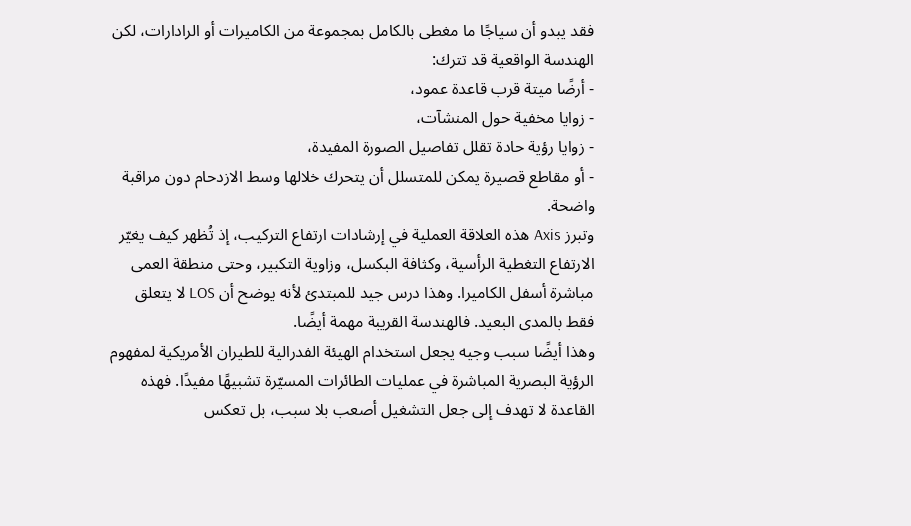فقد يبدو أن سياجًا ما مغطى بالكامل بمجموعة من الكاميرات أو الرادارات، لكن الهندسة الواقعية قد تترك:
- أرضًا ميتة قرب قاعدة عمود،
- زوايا مخفية حول المنشآت،
- زوايا رؤية حادة تقلل تفاصيل الصورة المفيدة،
- أو مقاطع قصيرة يمكن للمتسلل أن يتحرك خلالها وسط الازدحام دون مراقبة واضحة.
وتبرز Axis هذه العلاقة العملية في إرشادات ارتفاع التركيب، إذ تُظهر كيف يغيّر الارتفاع التغطية الرأسية، وكثافة البكسل، وزاوية التكبير، وحتى منطقة العمى مباشرة أسفل الكاميرا. وهذا درس جيد للمبتدئ لأنه يوضح أن LOS لا يتعلق فقط بالمدى البعيد. فالهندسة القريبة مهمة أيضًا.
وهذا أيضًا سبب وجيه يجعل استخدام الهيئة الفدرالية للطيران الأمريكية لمفهوم الرؤية البصرية المباشرة في عمليات الطائرات المسيّرة تشبيهًا مفيدًا. فهذه القاعدة لا تهدف إلى جعل التشغيل أصعب بلا سبب، بل تعكس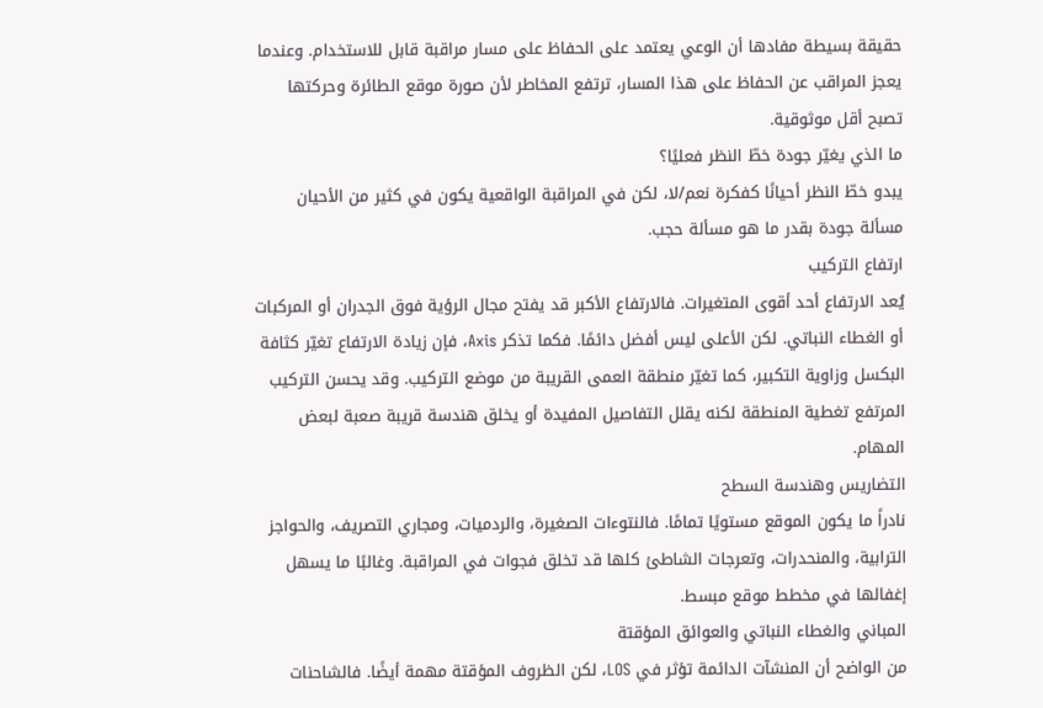حقيقة بسيطة مفادها أن الوعي يعتمد على الحفاظ على مسار مراقبة قابل للاستخدام. وعندما يعجز المراقب عن الحفاظ على هذا المسار، ترتفع المخاطر لأن صورة موقع الطائرة وحركتها تصبح أقل موثوقية.
ما الذي يغيّر جودة خطّ النظر فعليًا؟
يبدو خطّ النظر أحيانًا كفكرة نعم/لا، لكن في المراقبة الواقعية يكون في كثير من الأحيان مسألة جودة بقدر ما هو مسألة حجب.
ارتفاع التركيب
يُعد الارتفاع أحد أقوى المتغيرات. فالارتفاع الأكبر قد يفتح مجال الرؤية فوق الجدران أو المركبات أو الغطاء النباتي. لكن الأعلى ليس أفضل دائمًا. فكما تذكر Axis، فإن زيادة الارتفاع تغيّر كثافة البكسل وزاوية التكبير، كما تغيّر منطقة العمى القريبة من موضع التركيب. وقد يحسن التركيب المرتفع تغطية المنطقة لكنه يقلل التفاصيل المفيدة أو يخلق هندسة قريبة صعبة لبعض المهام.
التضاريس وهندسة السطح
نادراً ما يكون الموقع مستويًا تمامًا. فالنتوءات الصغيرة، والردميات، ومجاري التصريف، والحواجز الترابية، والمنحدرات، وتعرجات الشاطئ كلها قد تخلق فجوات في المراقبة. وغالبًا ما يسهل إغفالها في مخطط موقع مبسط.
المباني والغطاء النباتي والعوائق المؤقتة
من الواضح أن المنشآت الدائمة تؤثر في LOS، لكن الظروف المؤقتة مهمة أيضًا. فالشاحنات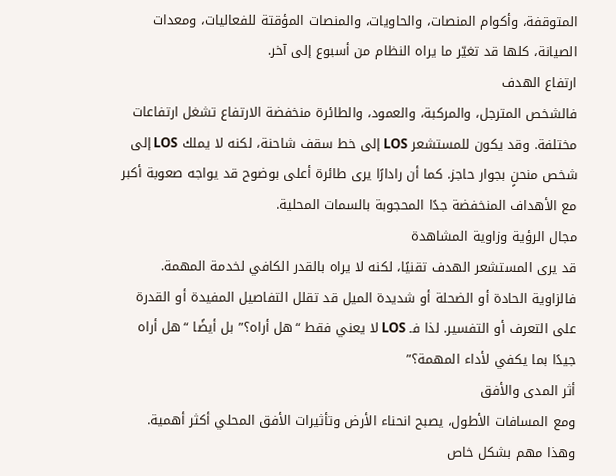المتوقفة، وأكوام المنصات، والحاويات، والمنصات المؤقتة للفعاليات، ومعدات الصيانة، كلها قد تغيّر ما يراه النظام من أسبوع إلى آخر.
ارتفاع الهدف
فالشخص المترجل، والمركبة، والعمود، والطائرة منخفضة الارتفاع تشغل ارتفاعات مختلفة. وقد يكون للمستشعر LOS إلى خط سقف شاحنة، لكنه لا يملك LOS إلى شخص منحنٍ بجوار حاجز. كما أن رادارًا يرى طائرة أعلى بوضوح قد يواجه صعوبة أكبر مع الأهداف المنخفضة جدًا المحجوبة بالسمات المحلية.
مجال الرؤية وزاوية المشاهدة
قد يرى المستشعر الهدف تقنيًا، لكنه لا يراه بالقدر الكافي لخدمة المهمة. فالزاوية الحادة أو الضحلة أو شديدة الميل قد تقلل التفاصيل المفيدة أو القدرة على التعرف أو التفسير. لذا فـ LOS لا يعني فقط “هل أراه؟” بل أيضًا “هل أراه جيدًا بما يكفي لأداء المهمة؟”
أثر المدى والأفق
ومع المسافات الأطول، يصبح انحناء الأرض وتأثيرات الأفق المحلي أكثر أهمية. وهذا مهم بشكل خاص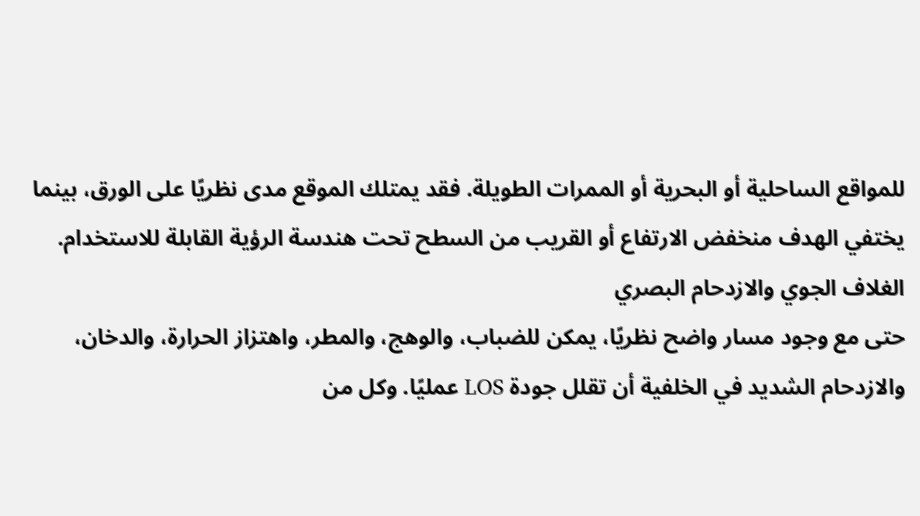للمواقع الساحلية أو البحرية أو الممرات الطويلة. فقد يمتلك الموقع مدى نظريًا على الورق، بينما يختفي الهدف منخفض الارتفاع أو القريب من السطح تحت هندسة الرؤية القابلة للاستخدام.
الغلاف الجوي والازدحام البصري
حتى مع وجود مسار واضح نظريًا، يمكن للضباب، والوهج، والمطر، واهتزاز الحرارة، والدخان، والازدحام الشديد في الخلفية أن تقلل جودة LOS عمليًا. وكل من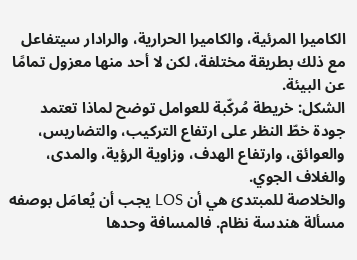الكاميرا المرئية، والكاميرا الحرارية، والرادار سيتفاعل مع ذلك بطريقة مختلفة، لكن لا أحد منها معزول تمامًا عن البيئة.
الشكل: خريطة مُركّبة للعوامل توضح لماذا تعتمد جودة خطّ النظر على ارتفاع التركيب، والتضاريس، والعوائق، وارتفاع الهدف، وزاوية الرؤية، والمدى، والغلاف الجوي.
والخلاصة للمبتدئ هي أن LOS يجب أن يُعامَل بوصفه مسألة هندسة نظام. فالمسافة وحدها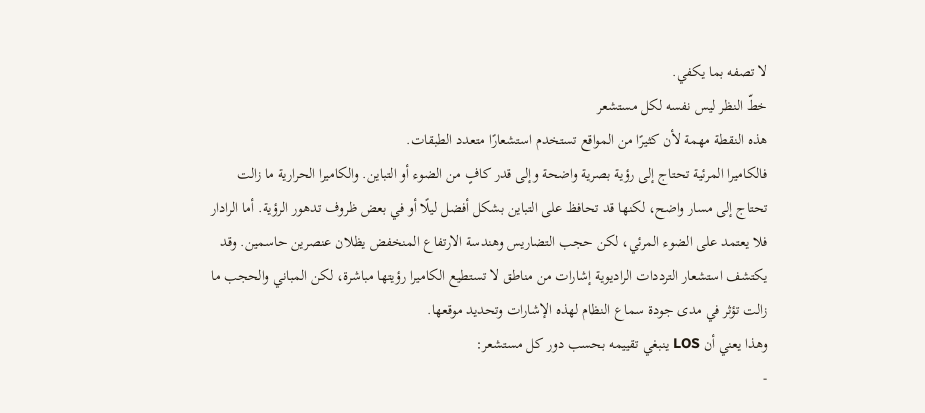لا تصفه بما يكفي.
خطّ النظر ليس نفسه لكل مستشعر
هذه النقطة مهمة لأن كثيرًا من المواقع تستخدم استشعارًا متعدد الطبقات.
فالكاميرا المرئية تحتاج إلى رؤية بصرية واضحة وإلى قدر كافٍ من الضوء أو التباين. والكاميرا الحرارية ما زالت تحتاج إلى مسار واضح، لكنها قد تحافظ على التباين بشكل أفضل ليلًا أو في بعض ظروف تدهور الرؤية. أما الرادار فلا يعتمد على الضوء المرئي، لكن حجب التضاريس وهندسة الارتفاع المنخفض يظلان عنصرين حاسمين. وقد يكتشف استشعار الترددات الراديوية إشارات من مناطق لا تستطيع الكاميرا رؤيتها مباشرة، لكن المباني والحجب ما زالت تؤثر في مدى جودة سماع النظام لهذه الإشارات وتحديد موقعها.
وهذا يعني أن LOS ينبغي تقييمه بحسب دور كل مستشعر:
-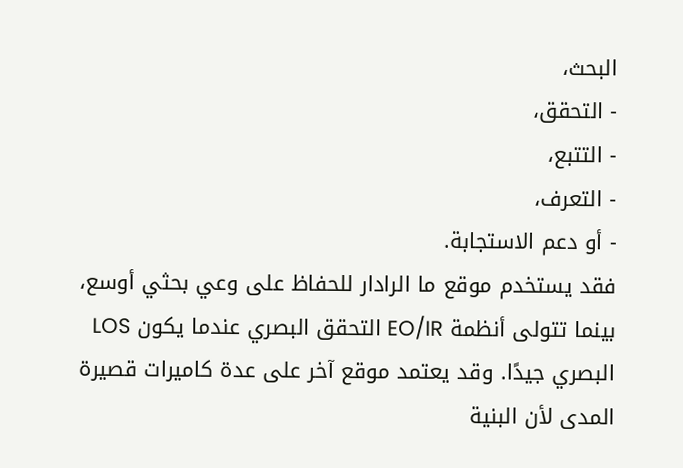البحث،
- التحقق،
- التتبع،
- التعرف،
- أو دعم الاستجابة.
فقد يستخدم موقع ما الرادار للحفاظ على وعي بحثي أوسع، بينما تتولى أنظمة EO/IR التحقق البصري عندما يكون LOS البصري جيدًا. وقد يعتمد موقع آخر على عدة كاميرات قصيرة المدى لأن البنية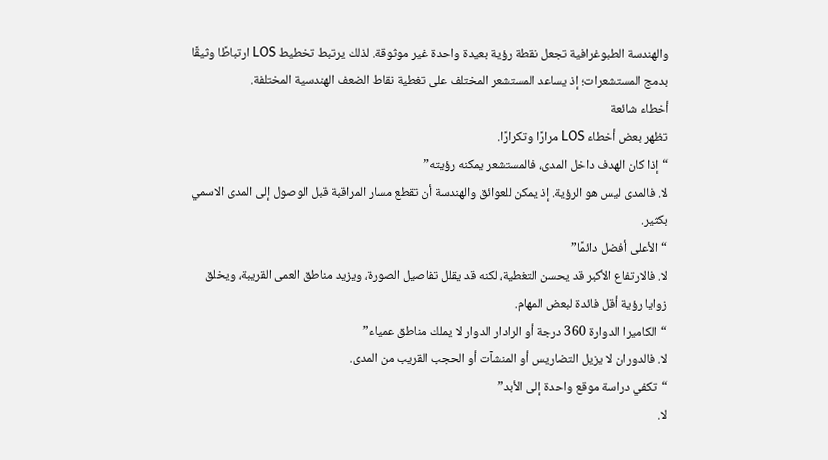والهندسة الطبوغرافية تجعل نقطة رؤية بعيدة واحدة غير موثوقة. لذلك يرتبط تخطيط LOS ارتباطًا وثيقًا بدمج المستشعرات؛ إذ يساعد المستشعر المختلف على تغطية نقاط الضعف الهندسية المختلفة.
أخطاء شائعة
تظهر بعض أخطاء LOS مرارًا وتكرارًا.
“إذا كان الهدف داخل المدى، فالمستشعر يمكنه رؤيته”
لا. فالمدى ليس هو الرؤية. إذ يمكن للعوائق والهندسة أن تقطع مسار المراقبة قبل الوصول إلى المدى الاسمي بكثير.
“الأعلى أفضل دائمًا”
لا. فالارتفاع الأكبر قد يحسن التغطية، لكنه قد يقلل تفاصيل الصورة، ويزيد مناطق العمى القريبة، ويخلق زوايا رؤية أقل فائدة لبعض المهام.
“الكاميرا الدوارة 360 درجة أو الرادار الدوار لا يملك مناطق عمياء”
لا. فالدوران لا يزيل التضاريس أو المنشآت أو الحجب القريب من المدى.
“تكفي دراسة موقع واحدة إلى الأبد”
لا.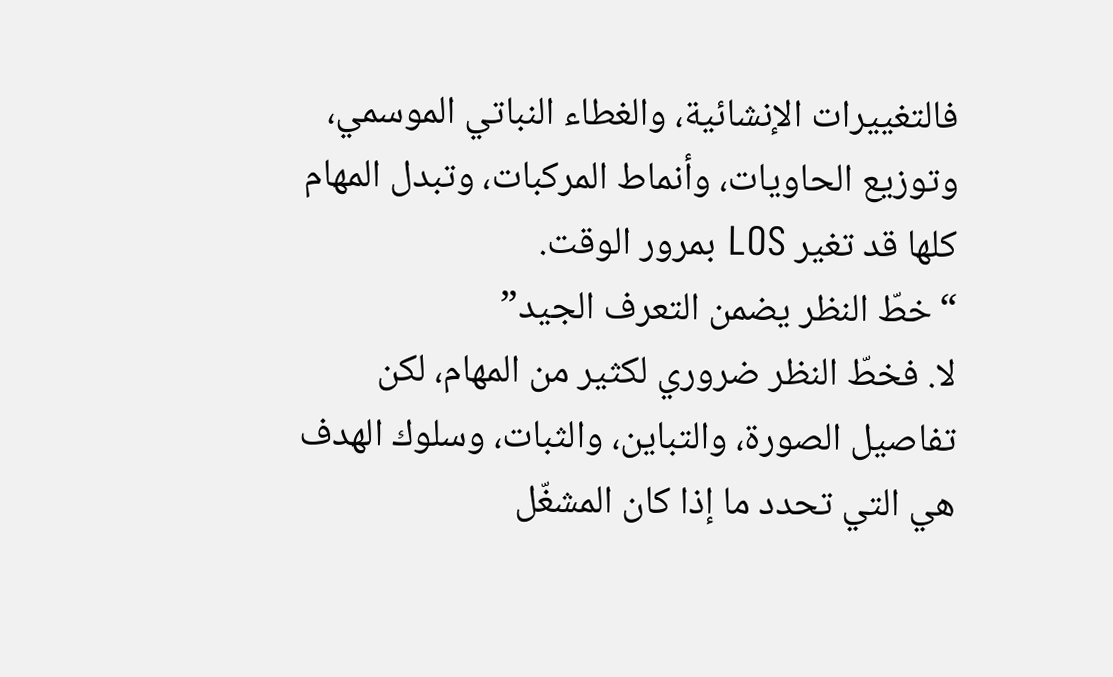فالتغييرات الإنشائية، والغطاء النباتي الموسمي، وتوزيع الحاويات، وأنماط المركبات، وتبدل المهام كلها قد تغير LOS بمرور الوقت.
“خطّ النظر يضمن التعرف الجيد”
لا. فخطّ النظر ضروري لكثير من المهام، لكن تفاصيل الصورة، والتباين، والثبات، وسلوك الهدف هي التي تحدد ما إذا كان المشغّل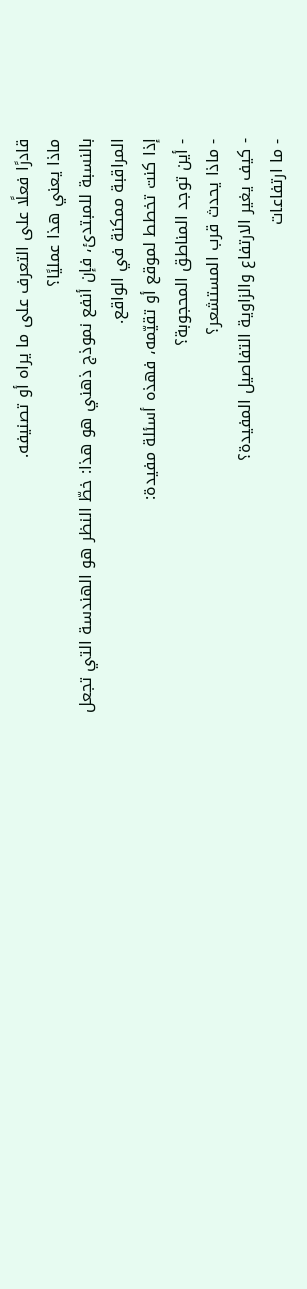قادرًا فعلًا على التعرف على ما يراه أو تصنيفه.
ماذا يعني هذا عمليًا؟
بالنسبة للمبتدئ، فإن أنفع نموذج ذهني هو هذا: خطّ النظر هو الهندسة التي تجعل المراقبة ممكنة في الواقع.
إذا كنت تخطط لموقع أو تقيّمه، فهذه أسئلة مفيدة:
- أين توجد المناطق المحجوبة؟
- ماذا يحدث قرب المستشعر؟
- كيف يغير الارتفاع والزاوية التفاصيل المفيدة؟
- ما ارتفاعات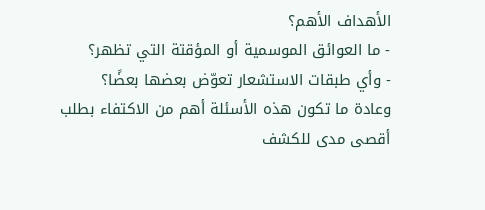الأهداف الأهم؟
- ما العوائق الموسمية أو المؤقتة التي تظهر؟
- وأي طبقات الاستشعار تعوّض بعضها بعضًا؟
وعادة ما تكون هذه الأسئلة أهم من الاكتفاء بطلب أقصى مدى للكشف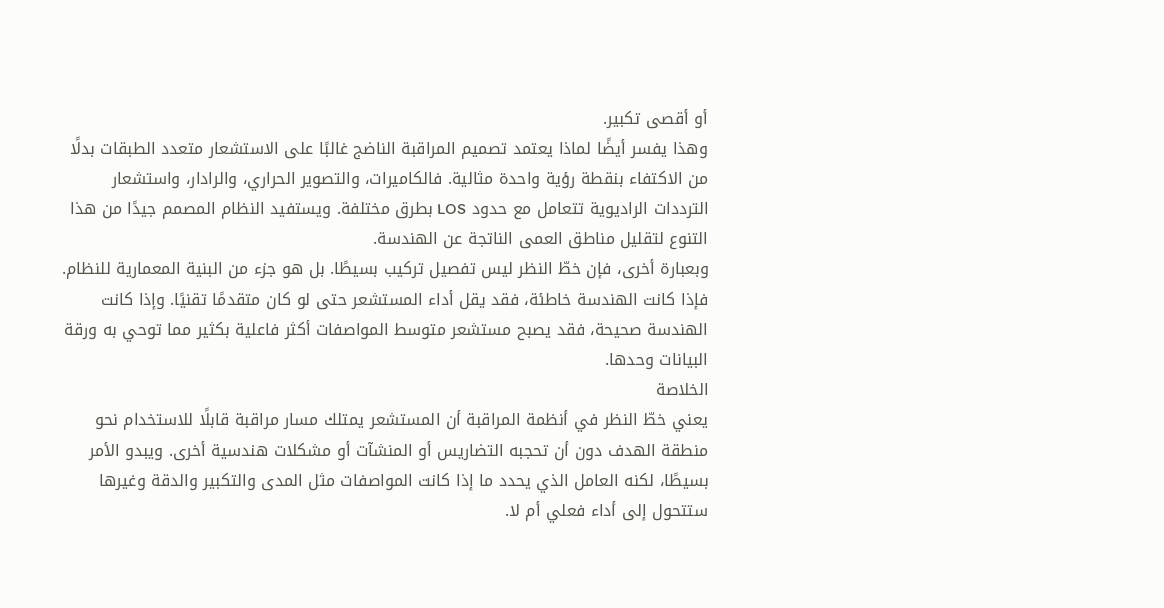أو أقصى تكبير.
وهذا يفسر أيضًا لماذا يعتمد تصميم المراقبة الناضج غالبًا على الاستشعار متعدد الطبقات بدلًا من الاكتفاء بنقطة رؤية واحدة مثالية. فالكاميرات، والتصوير الحراري، والرادار، واستشعار الترددات الراديوية تتعامل مع حدود LOS بطرق مختلفة. ويستفيد النظام المصمم جيدًا من هذا التنوع لتقليل مناطق العمى الناتجة عن الهندسة.
وبعبارة أخرى، فإن خطّ النظر ليس تفصيل تركيب بسيطًا. بل هو جزء من البنية المعمارية للنظام. فإذا كانت الهندسة خاطئة، فقد يقل أداء المستشعر حتى لو كان متقدمًا تقنيًا. وإذا كانت الهندسة صحيحة، فقد يصبح مستشعر متوسط المواصفات أكثر فاعلية بكثير مما توحي به ورقة البيانات وحدها.
الخلاصة
يعني خطّ النظر في أنظمة المراقبة أن المستشعر يمتلك مسار مراقبة قابلًا للاستخدام نحو منطقة الهدف دون أن تحجبه التضاريس أو المنشآت أو مشكلات هندسية أخرى. ويبدو الأمر بسيطًا، لكنه العامل الذي يحدد ما إذا كانت المواصفات مثل المدى والتكبير والدقة وغيرها ستتحول إلى أداء فعلي أم لا.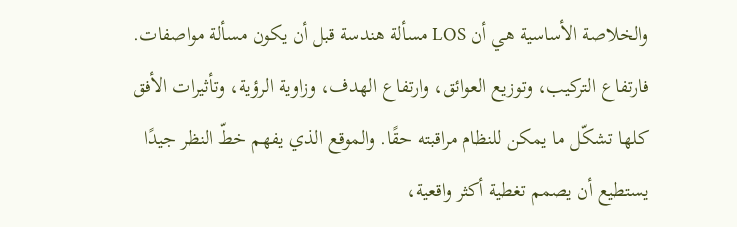والخلاصة الأساسية هي أن LOS مسألة هندسة قبل أن يكون مسألة مواصفات. فارتفاع التركيب، وتوزيع العوائق، وارتفاع الهدف، وزاوية الرؤية، وتأثيرات الأفق كلها تشكّل ما يمكن للنظام مراقبته حقًا. والموقع الذي يفهم خطّ النظر جيدًا يستطيع أن يصمم تغطية أكثر واقعية،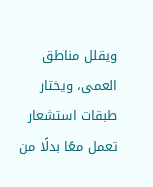ويقلل مناطق العمى، ويختار طبقات استشعار تعمل معًا بدلًا من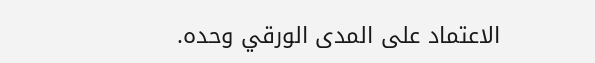الاعتماد على المدى الورقي وحده.